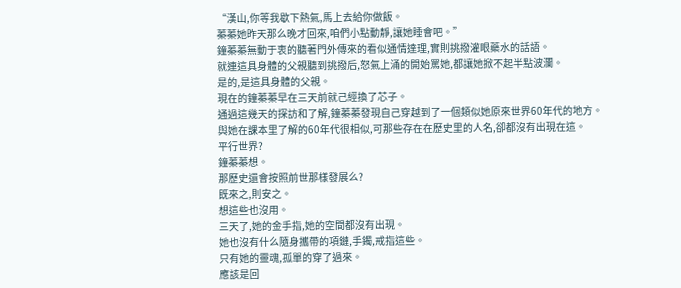“漢山,你等我歇下熱氣,馬上去給你做飯。
蓁蓁她昨天那么晚才回來,咱們小點動靜,讓她睡會吧。”
鐘蓁蓁無動于衷的聽著門外傳來的看似通情達理,實則挑撥灌眼藥水的話語。
就連這具身體的父親聽到挑撥后,怒氣上涌的開始罵她,都讓她掀不起半點波瀾。
是的,是這具身體的父親。
現在的鐘蓁蓁早在三天前就己經換了芯子。
通過這幾天的探訪和了解,鐘蓁蓁發現自己穿越到了一個類似她原來世界60年代的地方。
與她在課本里了解的60年代很相似,可那些存在在歷史里的人名,卻都沒有出現在這。
平行世界?
鐘蓁蓁想。
那歷史還會按照前世那樣發展么?
既來之,則安之。
想這些也沒用。
三天了,她的金手指,她的空間都沒有出現。
她也沒有什么隨身攜帶的項鏈,手鐲,戒指這些。
只有她的靈魂,孤單的穿了過來。
應該是回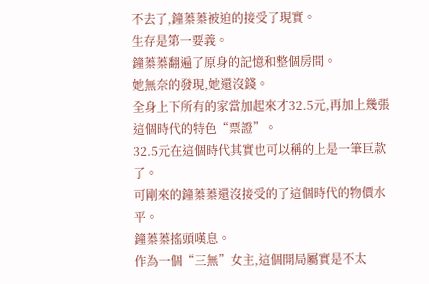不去了,鐘蓁蓁被迫的接受了現實。
生存是第一要義。
鐘蓁蓁翻遍了原身的記憶和整個房間。
她無奈的發現,她還沒錢。
全身上下所有的家當加起來才32.5元,再加上幾張這個時代的特色“票證”。
32.5元在這個時代其實也可以稱的上是一筆巨款了。
可剛來的鐘蓁蓁還沒接受的了這個時代的物價水平。
鐘蓁蓁搖頭嘆息。
作為一個“三無”女主,這個開局屬實是不太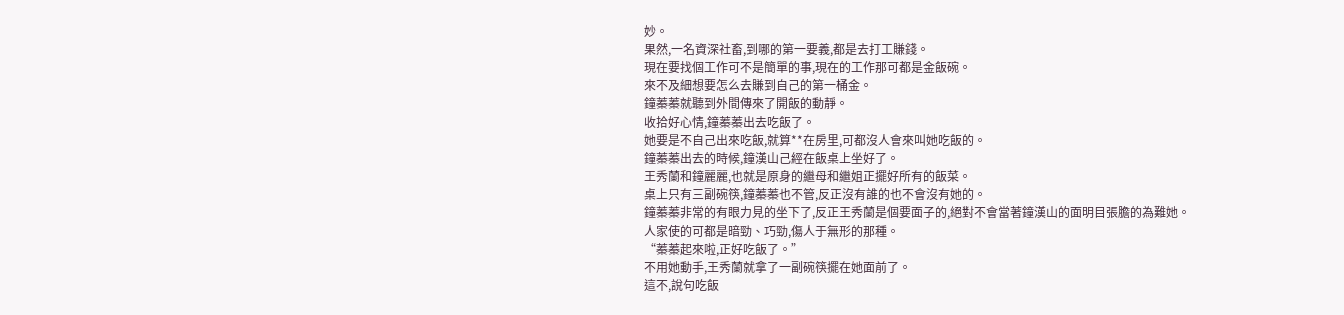妙。
果然,一名資深社畜,到哪的第一要義,都是去打工賺錢。
現在要找個工作可不是簡單的事,現在的工作那可都是金飯碗。
來不及細想要怎么去賺到自己的第一桶金。
鐘蓁蓁就聽到外間傳來了開飯的動靜。
收拾好心情,鐘蓁蓁出去吃飯了。
她要是不自己出來吃飯,就算**在房里,可都沒人會來叫她吃飯的。
鐘蓁蓁出去的時候,鐘漢山己經在飯桌上坐好了。
王秀蘭和鐘麗麗,也就是原身的繼母和繼姐正擺好所有的飯菜。
桌上只有三副碗筷,鐘蓁蓁也不管,反正沒有誰的也不會沒有她的。
鐘蓁蓁非常的有眼力見的坐下了,反正王秀蘭是個要面子的,絕對不會當著鐘漢山的面明目張膽的為難她。
人家使的可都是暗勁、巧勁,傷人于無形的那種。
“蓁蓁起來啦,正好吃飯了。”
不用她動手,王秀蘭就拿了一副碗筷擺在她面前了。
這不,說句吃飯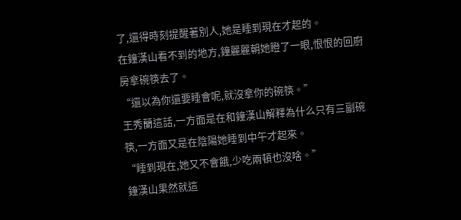了,還得時刻提醒著別人,她是睡到現在才起的。
在鐘漢山看不到的地方,鐘麗麗朝她瞪了一眼,恨恨的回廚房拿碗筷去了。
“還以為你還要睡會呢,就沒拿你的碗筷。”
王秀蘭這話,一方面是在和鐘漢山解釋為什么只有三副碗筷,一方面又是在陰陽她睡到中午才起來。
“睡到現在,她又不會餓,少吃兩頓也沒啥。”
鐘漢山果然就這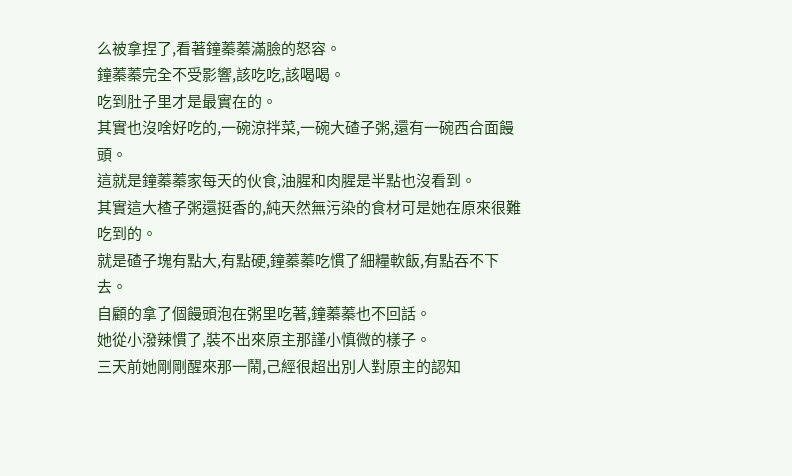么被拿捏了,看著鐘蓁蓁滿臉的怒容。
鐘蓁蓁完全不受影響,該吃吃,該喝喝。
吃到肚子里才是最實在的。
其實也沒啥好吃的,一碗涼拌菜,一碗大碴子粥,還有一碗西合面饅頭。
這就是鐘蓁蓁家每天的伙食,油腥和肉腥是半點也沒看到。
其實這大楂子粥還挺香的,純天然無污染的食材可是她在原來很難吃到的。
就是碴子塊有點大,有點硬,鐘蓁蓁吃慣了細糧軟飯,有點吞不下去。
自顧的拿了個饅頭泡在粥里吃著,鐘蓁蓁也不回話。
她從小潑辣慣了,裝不出來原主那謹小慎微的樣子。
三天前她剛剛醒來那一鬧,己經很超出別人對原主的認知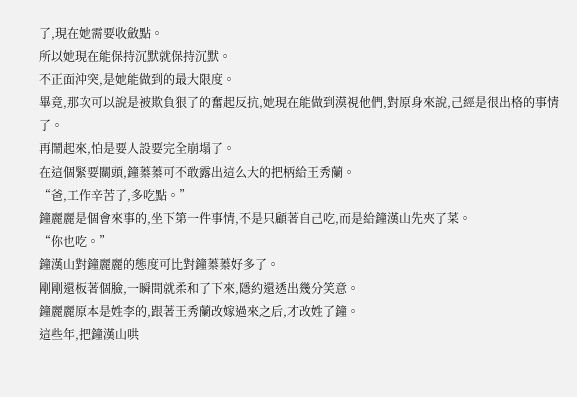了,現在她需要收斂點。
所以她現在能保持沉默就保持沉默。
不正面沖突,是她能做到的最大限度。
畢竟,那次可以說是被欺負狠了的奮起反抗,她現在能做到漠視他們,對原身來說,己經是很出格的事情了。
再鬧起來,怕是要人設要完全崩塌了。
在這個緊要關頭,鐘蓁蓁可不敢露出這么大的把柄給王秀蘭。
“爸,工作辛苦了,多吃點。”
鐘麗麗是個會來事的,坐下第一件事情,不是只顧著自己吃,而是給鐘漢山先夾了菜。
“你也吃。”
鐘漢山對鐘麗麗的態度可比對鐘蓁蓁好多了。
剛剛還板著個臉,一瞬間就柔和了下來,隱約還透出幾分笑意。
鐘麗麗原本是姓李的,跟著王秀蘭改嫁過來之后,才改姓了鐘。
這些年,把鐘漢山哄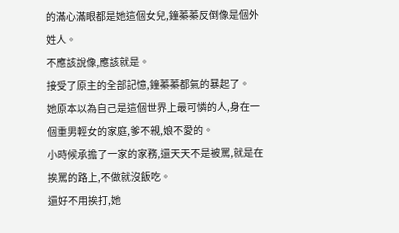的滿心滿眼都是她這個女兒,鐘蓁蓁反倒像是個外姓人。
不應該說像,應該就是。
接受了原主的全部記憶,鐘蓁蓁都氣的暴起了。
她原本以為自己是這個世界上最可憐的人,身在一個重男輕女的家庭,爹不親,娘不愛的。
小時候承擔了一家的家務,還天天不是被罵,就是在挨罵的路上,不做就沒飯吃。
還好不用挨打,她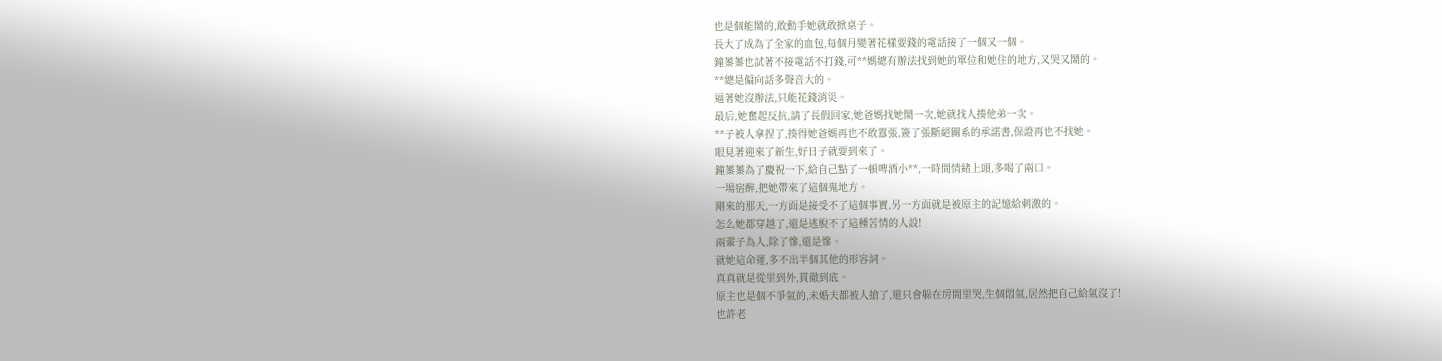也是個能鬧的,敢動手她就敢掀桌子。
長大了成為了全家的血包,每個月變著花樣要錢的電話接了一個又一個。
鐘蓁蓁也試著不接電話不打錢,可**媽總有辦法找到她的單位和她住的地方,又哭又鬧的。
**總是偏向話多聲音大的。
逼著她沒辦法,只能花錢消災。
最后,她奮起反抗,請了長假回家,她爸媽找她鬧一次,她就找人揍他弟一次。
**子被人拿捏了,揍得她爸媽再也不敢囂張,簽了張斷絕關系的承諾書,保證再也不找她。
眼見著迎來了新生,好日子就要到來了。
鐘蓁蓁為了慶祝一下,給自己點了一頓啤酒小**,一時間情緒上頭,多喝了兩口。
一場宿醉,把她帶來了這個鬼地方。
剛來的那天,一方面是接受不了這個事實,另一方面就是被原主的記憶給刺激的。
怎么她都穿越了,還是逃脫不了這種苦情的人設!
兩輩子為人,除了慘,還是慘。
就她這命運,多不出半個其他的形容詞。
真真就是從里到外,貫徹到底。
原主也是個不爭氣的,未婚夫都被人搶了,還只會躲在房間里哭,生個悶氣,居然把自己給氣沒了!
也許老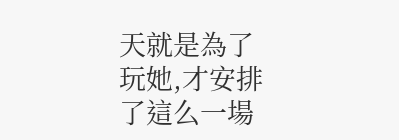天就是為了玩她,才安排了這么一場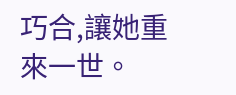巧合,讓她重來一世。